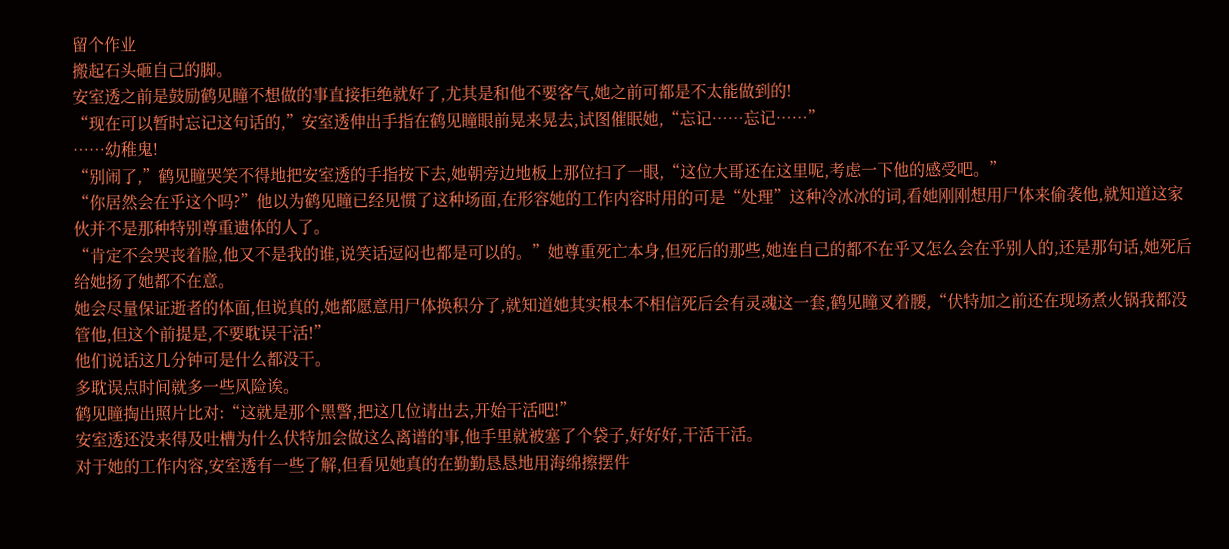留个作业
搬起石头砸自己的脚。
安室透之前是鼓励鹤见瞳不想做的事直接拒绝就好了,尤其是和他不要客气,她之前可都是不太能做到的!
“现在可以暂时忘记这句话的,”安室透伸出手指在鹤见瞳眼前晃来晃去,试图催眠她,“忘记……忘记……”
……幼稚鬼!
“别闹了,”鹤见瞳哭笑不得地把安室透的手指按下去,她朝旁边地板上那位扫了一眼,“这位大哥还在这里呢,考虑一下他的感受吧。”
“你居然会在乎这个吗?”他以为鹤见瞳已经见惯了这种场面,在形容她的工作内容时用的可是“处理”这种冷冰冰的词,看她刚刚想用尸体来偷袭他,就知道这家伙并不是那种特别尊重遗体的人了。
“肯定不会哭丧着脸,他又不是我的谁,说笑话逗闷也都是可以的。”她尊重死亡本身,但死后的那些,她连自己的都不在乎又怎么会在乎别人的,还是那句话,她死后给她扬了她都不在意。
她会尽量保证逝者的体面,但说真的,她都愿意用尸体换积分了,就知道她其实根本不相信死后会有灵魂这一套,鹤见瞳叉着腰,“伏特加之前还在现场煮火锅我都没管他,但这个前提是,不要耽误干活!”
他们说话这几分钟可是什么都没干。
多耽误点时间就多一些风险诶。
鹤见瞳掏出照片比对:“这就是那个黑警,把这几位请出去,开始干活吧!”
安室透还没来得及吐槽为什么伏特加会做这么离谱的事,他手里就被塞了个袋子,好好好,干活干活。
对于她的工作内容,安室透有一些了解,但看见她真的在勤勤恳恳地用海绵擦摆件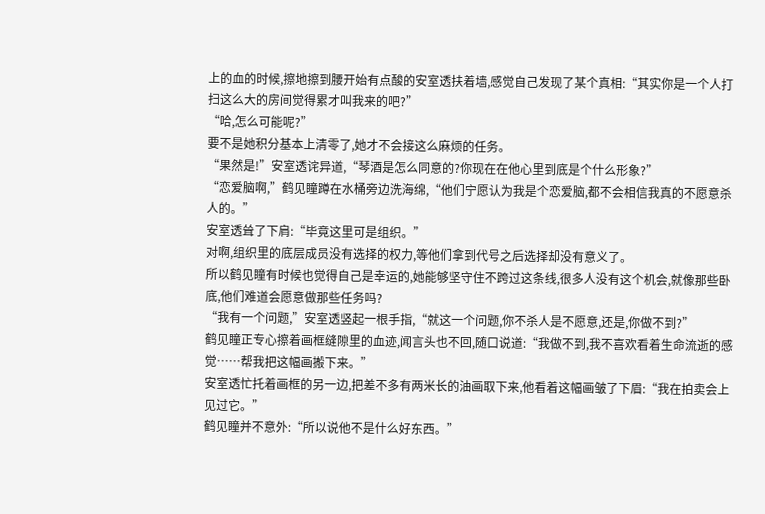上的血的时候,擦地擦到腰开始有点酸的安室透扶着墙,感觉自己发现了某个真相:“其实你是一个人打扫这么大的房间觉得累才叫我来的吧?”
“哈,怎么可能呢?”
要不是她积分基本上清零了,她才不会接这么麻烦的任务。
“果然是!”安室透诧异道,“琴酒是怎么同意的?你现在在他心里到底是个什么形象?”
“恋爱脑啊,”鹤见瞳蹲在水桶旁边洗海绵,“他们宁愿认为我是个恋爱脑,都不会相信我真的不愿意杀人的。”
安室透耸了下肩:“毕竟这里可是组织。”
对啊,组织里的底层成员没有选择的权力,等他们拿到代号之后选择却没有意义了。
所以鹤见瞳有时候也觉得自己是幸运的,她能够坚守住不跨过这条线,很多人没有这个机会,就像那些卧底,他们难道会愿意做那些任务吗?
“我有一个问题,”安室透竖起一根手指,“就这一个问题,你不杀人是不愿意,还是,你做不到?”
鹤见瞳正专心擦着画框缝隙里的血迹,闻言头也不回,随口说道:“我做不到,我不喜欢看着生命流逝的感觉……帮我把这幅画搬下来。”
安室透忙托着画框的另一边,把差不多有两米长的油画取下来,他看着这幅画皱了下眉:“我在拍卖会上见过它。”
鹤见瞳并不意外:“所以说他不是什么好东西。”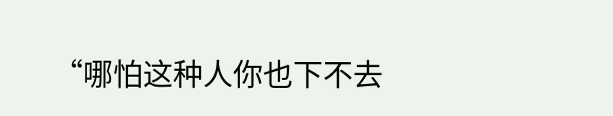“哪怕这种人你也下不去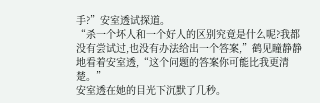手?”安室透试探道。
“杀一个坏人和一个好人的区别究竟是什么呢?我都没有尝试过,也没有办法给出一个答案,”鹤见瞳静静地看着安室透,“这个问题的答案你可能比我更清楚。”
安室透在她的目光下沉默了几秒。